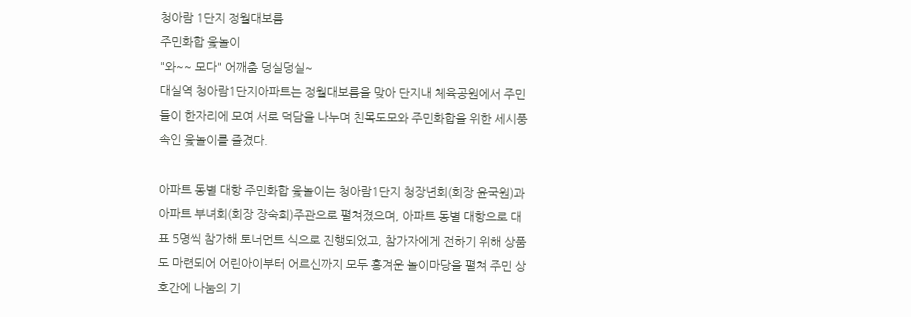청아람 1단지 정월대보름
주민화합 윷놀이
"와~~ 모다" 어깨춤 덩실덩실~
대실역 청아람1단지아파트는 정월대보름을 맞아 단지내 체육공원에서 주민들이 한자리에 모여 서로 덕담을 나누며 친목도모와 주민화합을 위한 세시풍속인 윷놀이를 즐겼다.

아파트 동별 대항 주민화합 윷놀이는 청아람1단지 청장년회(회장 윤국원)과 아파트 부녀회(회장 장숙희)주관으로 펼쳐졌으며, 아파트 동별 대항으로 대표 5명씩 참가해 토너먼트 식으로 진행되었고, 참가자에게 전하기 위해 상품도 마련되어 어린아이부터 어르신까지 모두 흥겨운 놀이마당을 펼쳐 주민 상호간에 나눔의 기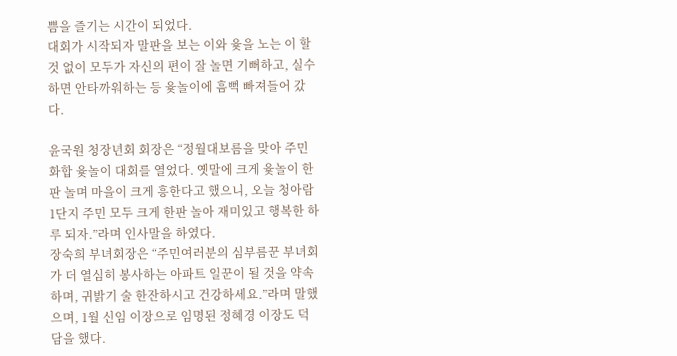쁨을 즐기는 시간이 되었다.
대회가 시작되자 말판을 보는 이와 윷을 노는 이 할 것 없이 모두가 자신의 편이 잘 놀면 기뻐하고, 실수 하면 안타까워하는 등 윷놀이에 흠뻑 빠져들어 갔다.

윤국원 청장년회 회장은 “정월대보름을 맞아 주민화합 윷놀이 대회를 열었다. 옛말에 크게 윷놀이 한판 놀며 마을이 크게 흥한다고 했으니, 오늘 청아람1단지 주민 모두 크게 한판 놀아 재미있고 행복한 하루 되자.”라며 인사말을 하였다.
장숙희 부녀회장은 “주민여러분의 심부름꾼 부녀회가 더 열심히 봉사하는 아파트 일꾼이 될 것을 약속하며, 귀밝기 술 한잔하시고 건강하세요.”라며 말했으며, 1월 신임 이장으로 임명된 정혜경 이장도 덕담을 했다.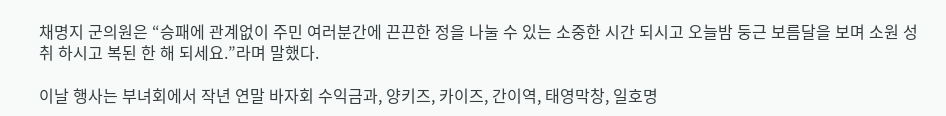채명지 군의원은 “승패에 관계없이 주민 여러분간에 끈끈한 정을 나눌 수 있는 소중한 시간 되시고 오늘밤 둥근 보름달을 보며 소원 성취 하시고 복된 한 해 되세요.”라며 말했다.

이날 행사는 부녀회에서 작년 연말 바자회 수익금과, 양키즈, 카이즈, 간이역, 태영막창, 일호명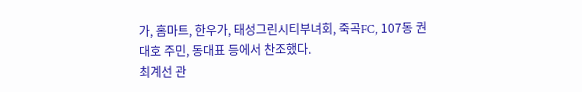가, 홈마트, 한우가, 태성그린시티부녀회, 죽곡FC, 107동 권대호 주민, 동대표 등에서 찬조했다.
최계선 관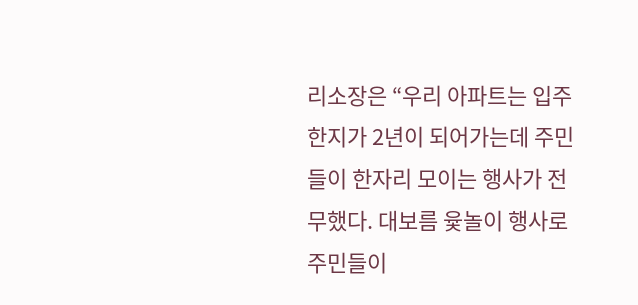리소장은 “우리 아파트는 입주한지가 2년이 되어가는데 주민들이 한자리 모이는 행사가 전무했다. 대보름 윷놀이 행사로 주민들이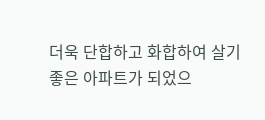더욱 단합하고 화합하여 살기 좋은 아파트가 되었으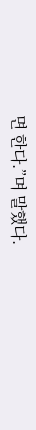면 한다.”며 말했다.